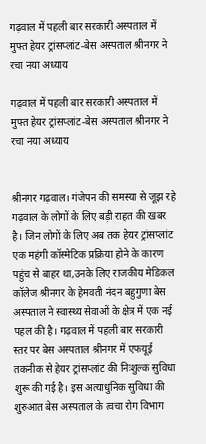गढ़वाल में पहली बार सरकारी अस्पताल में मुफ्त हेयर ट्रांसप्लांट-बेस अस्पताल श्रीनगर ने रचा नया अध्याय

गढ़वाल में पहली बार सरकारी अस्पताल में मुफ्त हेयर ट्रांसप्लांट-बेस अस्पताल श्रीनगर ने रचा नया अध्याय


श्रीनगर गढ़वाल। गंजेपन की समस्या से जूझ रहे गढ़वाल के लोगों के लिए बड़ी राहत की खबर है। जिन लोगों के लिए अब तक हेयर ट्रांसप्लांट एक महंगी कॉस्मेटिक प्रक्रिया होने के कारण पहुंच से बाहर था,उनके लिए राजकीय मेडिकल कॉलेज श्रीनगर के हेमवती नंदन बहुगुणा बेस अस्पताल ने स्वास्थ्य सेवाओं के क्षेत्र में एक नई पहल की है। गढ़वाल में पहली बार सरकारी स्तर पर बेस अस्पताल श्रीनगर में एफयूई तकनीक से हेयर ट्रांसप्लांट की निःशुल्क सुविधा शुरू की गई है। इस अत्याधुनिक सुविधा की शुरुआत बेस अस्पताल के त्वचा रोग विभाग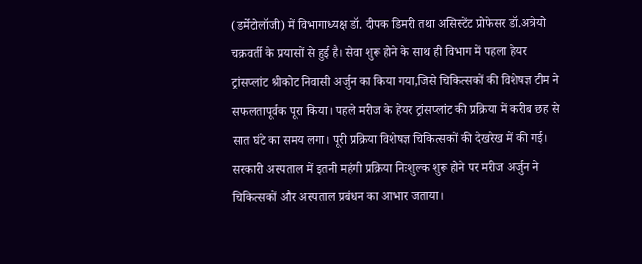(डर्मेटोलॉजी) में विभागाध्यक्ष डॉ. दीपक डिमरी तथा असिस्टेंट प्रोफेसर डॉ.अत्रेयो चक्रवर्ती के प्रयासों से हुई है। सेवा शुरू होने के साथ ही विभाग में पहला हेयर ट्रांसप्लांट श्रीकोट निवासी अर्जुन का किया गया,जिसे चिकित्सकों की विशेषज्ञ टीम ने सफलतापूर्वक पूरा किया। पहले मरीज के हेयर ट्रांसप्लांट की प्रक्रिया में करीब छह से सात घंटे का समय लगा। पूरी प्रक्रिया विशेषज्ञ चिकित्सकों की देखरेख में की गई। सरकारी अस्पताल में इतनी महंगी प्रक्रिया निःशुल्क शुरू होने पर मरीज अर्जुन ने चिकित्सकों और अस्पताल प्रबंधन का आभार जताया।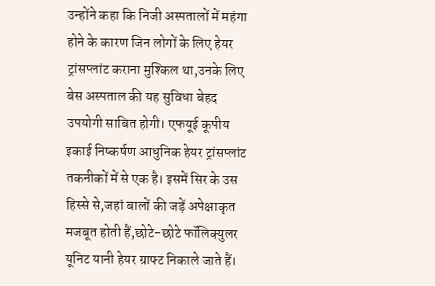उन्होंने कहा कि निजी अस्पतालों में महंगा होने के कारण जिन लोगों के लिए हेयर ट्रांसप्लांट कराना मुश्किल था,उनके लिए बेस अस्पताल की यह सुविधा बेहद उपयोगी साबित होगी। एफयूई कूपीय इकाई निष्कर्षण आधुनिक हेयर ट्रांसप्लांट तकनीकों में से एक है। इसमें सिर के उस हिस्से से,जहां बालों की जड़ें अपेक्षाकृत मजबूत होती हैं,छोटे-छोटे फॉलिक्युलर यूनिट यानी हेयर ग्राफ्ट निकाले जाते हैं।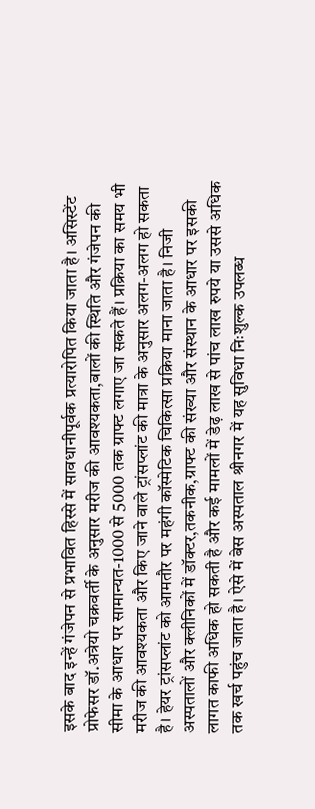इसके बाद इन्हें गंजेपन से प्रभावित हिस्से में सावधानीपूर्वक प्रत्यारोपित किया जाता है। असिस्टेंट प्रोफेसर डॉ.अत्रेयो चक्रवर्ती के अनुसार मरीज की आवश्यकता,बालों की स्थिति और गंजेपन की सीमा के आधार पर सामान्यत-1000 से 5000 तक ग्राफ्ट लगाए जा सकते हैं। प्रक्रिया का समय भी मरीज की आवश्यकता और किए जाने वाले ट्रांसप्लांट की मात्रा के अनुसार अलग-अलग हो सकता है। हेयर ट्रांसप्लांट को आमतौर पर महंगी कॉस्मेटिक चिकित्सा प्रक्रिया माना जाता है। निजी अस्पतालों और क्लीनिकों में डॉक्टर,तकनीक,ग्राफ्ट की संख्या और संस्थान के आधार पर इसकी लागत काफी अधिक हो सकती है और कई मामलों में डेढ़ लाख से पांच लाख रुपये या उससे अधिक तक खर्च पहुंच जाता है। ऐसे में बेस अस्पताल श्रीनगर में यह सुविधा निःशुल्क उपलब्ध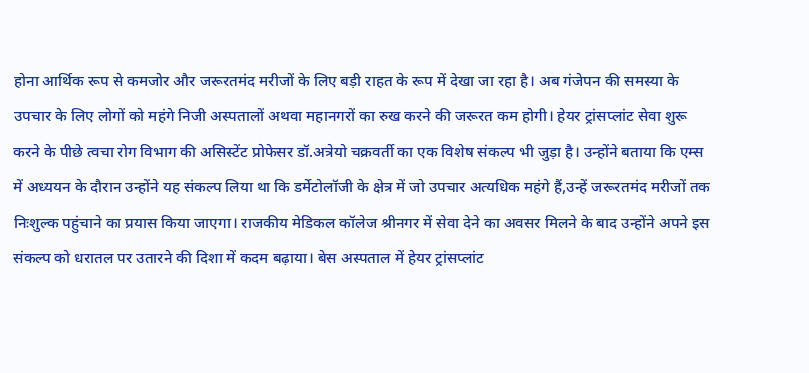होना आर्थिक रूप से कमजोर और जरूरतमंद मरीजों के लिए बड़ी राहत के रूप में देखा जा रहा है। अब गंजेपन की समस्या के उपचार के लिए लोगों को महंगे निजी अस्पतालों अथवा महानगरों का रुख करने की जरूरत कम होगी। हेयर ट्रांसप्लांट सेवा शुरू करने के पीछे त्वचा रोग विभाग की असिस्टेंट प्रोफेसर डॉ.अत्रेयो चक्रवर्ती का एक विशेष संकल्प भी जुड़ा है। उन्होंने बताया कि एम्स में अध्ययन के दौरान उन्होंने यह संकल्प लिया था कि डर्मेटोलॉजी के क्षेत्र में जो उपचार अत्यधिक महंगे हैं,उन्हें जरूरतमंद मरीजों तक निःशुल्क पहुंचाने का प्रयास किया जाएगा। राजकीय मेडिकल कॉलेज श्रीनगर में सेवा देने का अवसर मिलने के बाद उन्होंने अपने इस संकल्प को धरातल पर उतारने की दिशा में कदम बढ़ाया। बेस अस्पताल में हेयर ट्रांसप्लांट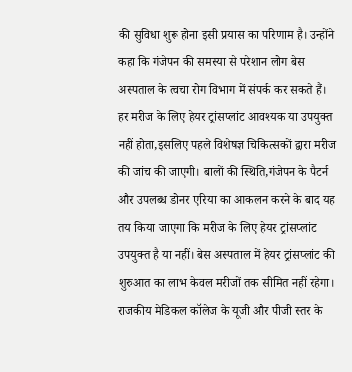की सुविधा शुरू होना इसी प्रयास का परिणाम है। उन्होंने कहा कि गंजेपन की समस्या से परेशान लोग बेस अस्पताल के त्वचा रोग विभाग में संपर्क कर सकते हैं। हर मरीज के लिए हेयर ट्रांसप्लांट आवश्यक या उपयुक्त नहीं होता,इसलिए पहले विशेषज्ञ चिकित्सकों द्वारा मरीज की जांच की जाएगी। बालों की स्थिति,गंजेपन के पैटर्न और उपलब्ध डोनर एरिया का आकलन करने के बाद यह तय किया जाएगा कि मरीज के लिए हेयर ट्रांसप्लांट उपयुक्त है या नहीं। बेस अस्पताल में हेयर ट्रांसप्लांट की शुरुआत का लाभ केवल मरीजों तक सीमित नहीं रहेगा। राजकीय मेडिकल कॉलेज के यूजी और पीजी स्तर के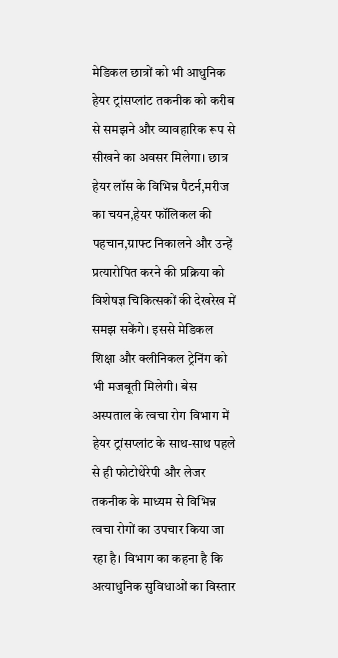मेडिकल छात्रों को भी आधुनिक हेयर ट्रांसप्लांट तकनीक को करीब से समझने और व्यावहारिक रूप से सीखने का अवसर मिलेगा। छात्र हेयर लॉस के विभिन्न पैटर्न,मरीज का चयन,हेयर फॉलिकल की पहचान,ग्राफ्ट निकालने और उन्हें प्रत्यारोपित करने की प्रक्रिया को विशेषज्ञ चिकित्सकों की देखरेख में समझ सकेंगे। इससे मेडिकल शिक्षा और क्लीनिकल ट्रेनिंग को भी मजबूती मिलेगी। बेस अस्पताल के त्वचा रोग विभाग में हेयर ट्रांसप्लांट के साथ-साथ पहले से ही फोटोथेरेपी और लेजर तकनीक के माध्यम से विभिन्न त्वचा रोगों का उपचार किया जा रहा है। विभाग का कहना है कि अत्याधुनिक सुविधाओं का विस्तार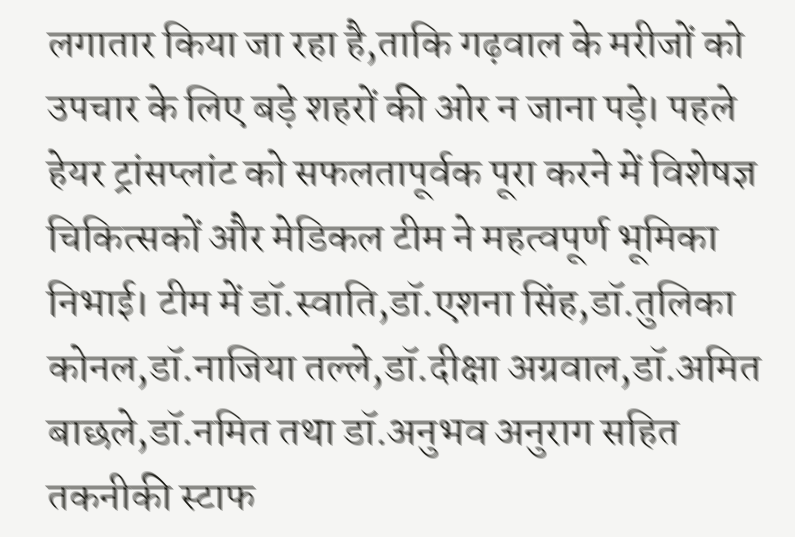लगातार किया जा रहा है,ताकि गढ़वाल के मरीजों को उपचार के लिए बड़े शहरों की ओर न जाना पड़े। पहले हेयर ट्रांसप्लांट को सफलतापूर्वक पूरा करने में विशेषज्ञ चिकित्सकों और मेडिकल टीम ने महत्वपूर्ण भूमिका निभाई। टीम में डॉ.स्वाति,डॉ.एशना सिंह,डॉ.तुलिका कोनल,डॉ.नाजिया तल्ले,डॉ.दीक्षा अग्रवाल,डॉ.अमित बाछले,डॉ.नमित तथा डॉ.अनुभव अनुराग सहित तकनीकी स्टाफ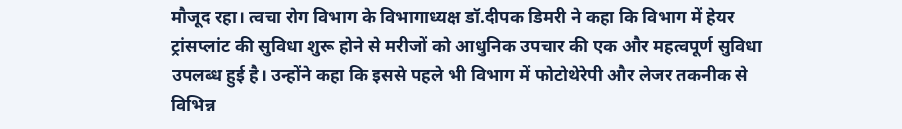मौजूद रहा। त्वचा रोग विभाग के विभागाध्यक्ष डॉ.दीपक डिमरी ने कहा कि विभाग में हेयर ट्रांसप्लांट की सुविधा शुरू होने से मरीजों को आधुनिक उपचार की एक और महत्वपूर्ण सुविधा उपलब्ध हुई है। उन्होंने कहा कि इससे पहले भी विभाग में फोटोथेरेपी और लेजर तकनीक से विभिन्न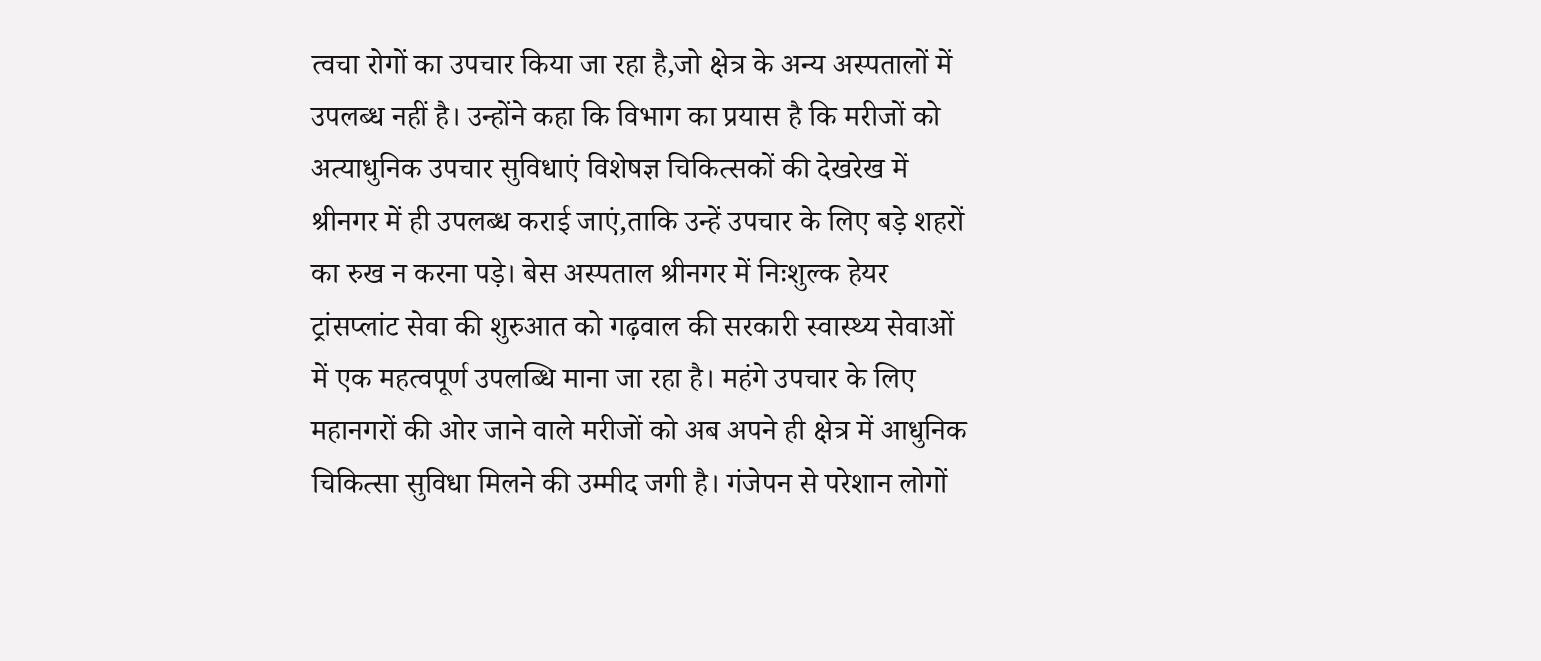त्वचा रोगों का उपचार किया जा रहा है,जो क्षेत्र के अन्य अस्पतालों में उपलब्ध नहीं है। उन्होंने कहा कि विभाग का प्रयास है कि मरीजों को अत्याधुनिक उपचार सुविधाएं विशेषज्ञ चिकित्सकों की देखरेख में श्रीनगर में ही उपलब्ध कराई जाएं,ताकि उन्हें उपचार के लिए बड़े शहरों का रुख न करना पड़े। बेस अस्पताल श्रीनगर में निःशुल्क हेयर ट्रांसप्लांट सेवा की शुरुआत को गढ़वाल की सरकारी स्वास्थ्य सेवाओं में एक महत्वपूर्ण उपलब्धि माना जा रहा है। महंगे उपचार के लिए महानगरों की ओर जाने वाले मरीजों को अब अपने ही क्षेत्र में आधुनिक चिकित्सा सुविधा मिलने की उम्मीद जगी है। गंजेपन से परेशान लोगों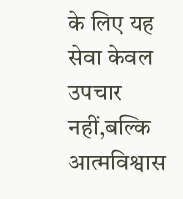के लिए यह सेवा केवल उपचार नहीं,बल्कि आत्मविश्वास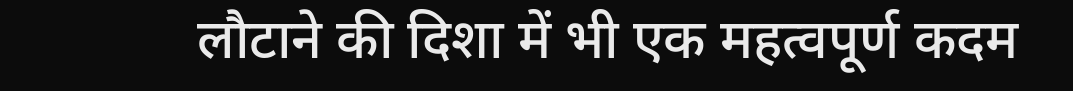लौटाने की दिशा में भी एक महत्वपूर्ण कदम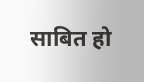साबित हो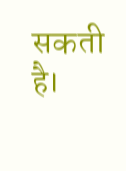सकती है।